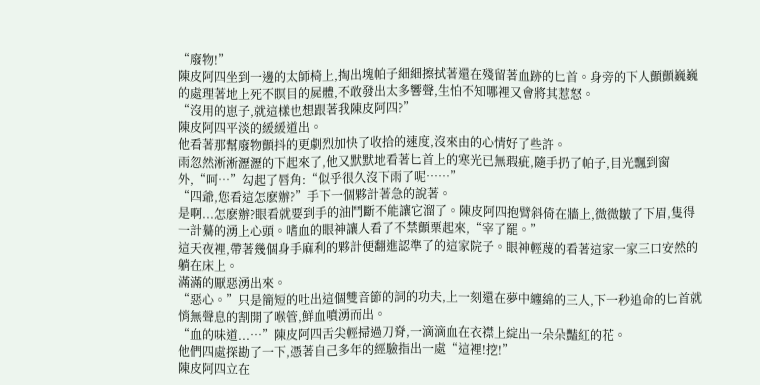“廢物!”
陳皮阿四坐到一邊的太師椅上,掏出塊帕子細細擦拭著還在殘留著血跡的匕首。身旁的下人顫顫巍巍的處理著地上死不瞑目的屍體,不敢發出太多響聲,生怕不知哪裡又會將其惹怒。
“沒用的崽子,就這樣也想跟著我陳皮阿四?”
陳皮阿四平淡的緩緩道出。
他看著那幫廢物顫抖的更劇烈加快了收拾的速度,沒來由的心情好了些許。
雨忽然淅淅瀝瀝的下起來了,他又默默地看著匕首上的寒光已無瑕疵,隨手扔了帕子,目光飄到窗外,“呵…”勾起了唇角:“似乎很久沒下雨了呢……”
“四爺,您看這怎麽辦?”手下一個夥計著急的說著。
是啊...怎麽辦?眼看就要到手的油鬥斷不能讓它溜了。陳皮阿四抱臂斜倚在牆上,微微皺了下眉,隻得一計驀的湧上心頭。嗜血的眼神讓人看了不禁顫栗起來,“宰了罷。”
這天夜裡,帶著幾個身手麻利的夥計便翻進認準了的這家院子。眼神輕蔑的看著這家一家三口安然的躺在床上。
滿滿的厭惡湧出來。
“惡心。”只是簡短的吐出這個雙音節的詞的功夫,上一刻還在夢中纏綿的三人,下一秒追命的匕首就悄無聲息的割開了喉管,鮮血噴湧而出。
“血的味道...…”陳皮阿四舌尖輕掃過刀脊,一滴滴血在衣襟上綻出一朵朵豔紅的花。
他們四處探勘了一下,憑著自己多年的經驗指出一處“這裡!挖!”
陳皮阿四立在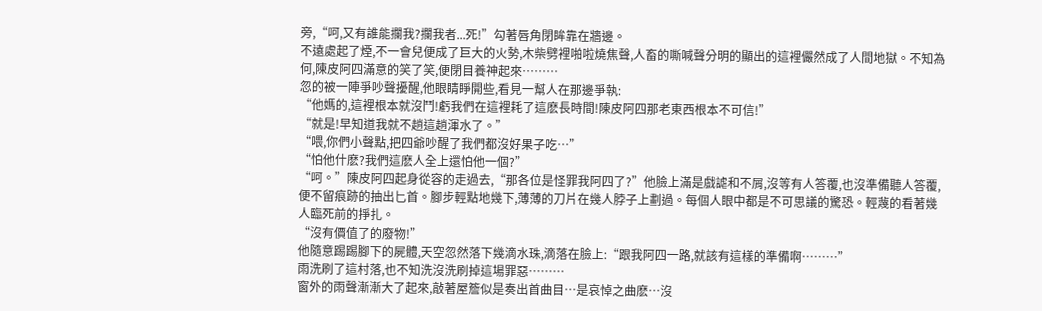旁,“呵,又有誰能攔我?攔我者...死!”勾著唇角閉眸靠在牆邊。
不遠處起了煙,不一會兒便成了巨大的火勢,木柴劈裡啪啦燒焦聲,人畜的嘶喊聲分明的顯出的這裡儼然成了人間地獄。不知為何,陳皮阿四滿意的笑了笑,便閉目養神起來………
忽的被一陣爭吵聲擾醒,他眼睛睜開些,看見一幫人在那邊爭執:
“他媽的,這裡根本就沒鬥!虧我們在這裡耗了這麽長時間!陳皮阿四那老東西根本不可信!”
“就是!早知道我就不趟這趟渾水了。”
“喂,你們小聲點,把四爺吵醒了我們都沒好果子吃…”
“怕他什麽?我們這麽人全上還怕他一個?”
“呵。”陳皮阿四起身從容的走過去,“那各位是怪罪我阿四了?”他臉上滿是戲謔和不屑,沒等有人答覆,也沒準備聽人答覆,便不留痕跡的抽出匕首。腳步輕點地幾下,薄薄的刀片在幾人脖子上劃過。每個人眼中都是不可思議的驚恐。輕蔑的看著幾人臨死前的掙扎。
“沒有價值了的廢物!”
他隨意踢踢腳下的屍體,天空忽然落下幾滴水珠,滴落在臉上:“跟我阿四一路,就該有這樣的準備啊………”
雨洗刷了這村落,也不知洗沒洗刷掉這場罪惡………
窗外的雨聲漸漸大了起來,敲著屋簷似是奏出首曲目…是哀悼之曲麽…沒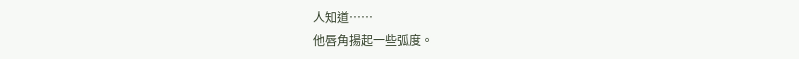人知道……
他唇角揚起一些弧度。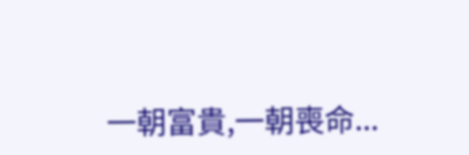一朝富貴,一朝喪命...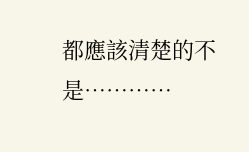都應該清楚的不是…………